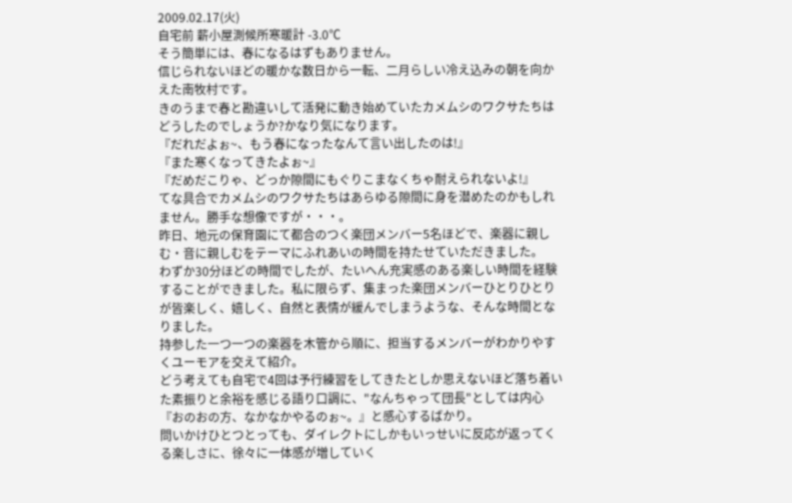2009.02.17(火)
自宅前 薪小屋測候所寒暖計 -3.0℃
そう簡単には、春になるはずもありません。
信じられないほどの暖かな数日から一転、二月らしい冷え込みの朝を向かえた南牧村です。
きのうまで春と勘違いして活発に動き始めていたカメムシのワクサたちはどうしたのでしょうか?かなり気になります。
『だれだよぉ~、もう春になったなんて言い出したのは!』
『また寒くなってきたよぉ~』
『だめだこりゃ、どっか隙間にもぐりこまなくちゃ耐えられないよ!』
てな具合でカメムシのワクサたちはあらゆる隙間に身を潜めたのかもしれません。勝手な想像ですが・・・。
昨日、地元の保育園にて都合のつく楽団メンバー5名ほどで、楽器に親しむ・音に親しむをテーマにふれあいの時間を持たせていただきました。
わずか30分ほどの時間でしたが、たいへん充実感のある楽しい時間を経験することができました。私に限らず、集まった楽団メンバーひとりひとりが皆楽しく、嬉しく、自然と表情が緩んでしまうような、そんな時間となりました。
持参した一つ一つの楽器を木管から順に、担当するメンバーがわかりやすくユーモアを交えて紹介。
どう考えても自宅で4回は予行練習をしてきたとしか思えないほど落ち着いた素振りと余裕を感じる語り口調に、"なんちゃって団長"としては内心『おのおの方、なかなかやるのぉ~。』と感心するばかり。
問いかけひとつとっても、ダイレクトにしかもいっせいに反応が返ってくる楽しさに、徐々に一体感が増していく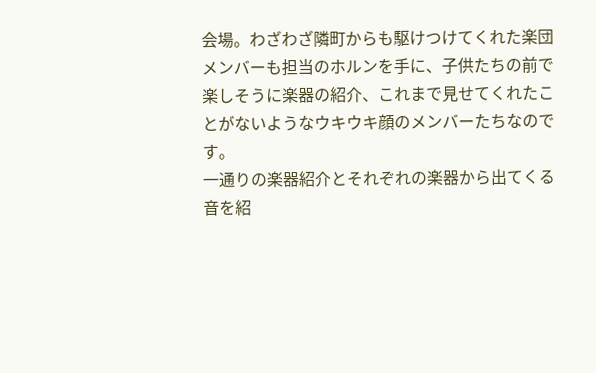会場。わざわざ隣町からも駆けつけてくれた楽団メンバーも担当のホルンを手に、子供たちの前で楽しそうに楽器の紹介、これまで見せてくれたことがないようなウキウキ顔のメンバーたちなのです。
一通りの楽器紹介とそれぞれの楽器から出てくる音を紹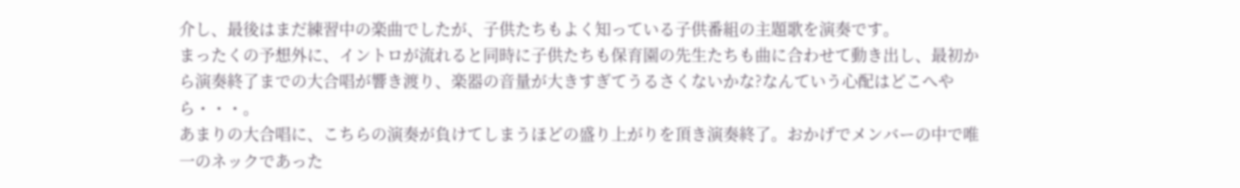介し、最後はまだ練習中の楽曲でしたが、子供たちもよく知っている子供番組の主題歌を演奏です。
まったくの予想外に、イントロが流れると同時に子供たちも保育園の先生たちも曲に合わせて動き出し、最初から演奏終了までの大合唱が響き渡り、楽器の音量が大きすぎてうるさくないかな?なんていう心配はどこへやら・・・。
あまりの大合唱に、こちらの演奏が負けてしまうほどの盛り上がりを頂き演奏終了。おかげでメンバーの中で唯一のネックであった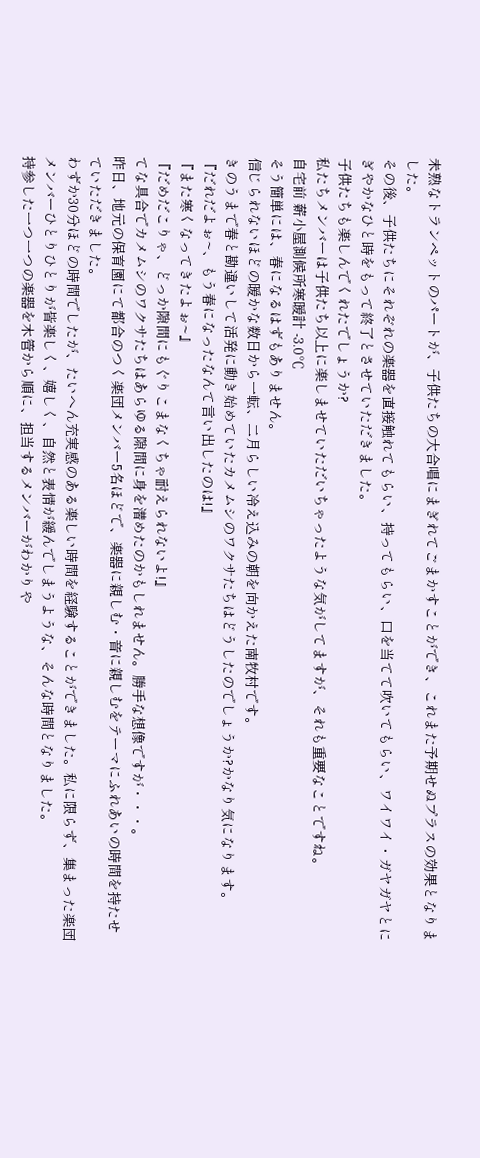未熟なトランペットのパートが、子供たちの大合唱にまぎれてごまかすことができ、これまた予期せぬプラスの効果となりました。
その後、子供たちにそれぞれの楽器を直接触れてもらい、持ってもらい、口を当てて吹いてもらい、ワイワイ・ガヤガヤとにぎやかなひと時をもって終了とさせていただきました。
子供たちも楽しんでくれたでしょうか?
私たちメンバーは子供たち以上に楽しませていただいちゃったような気がしてますが、それも重要なことですね。
自宅前 薪小屋測候所寒暖計 -3.0℃
そう簡単には、春になるはずもありません。
信じられないほどの暖かな数日から一転、二月らしい冷え込みの朝を向かえた南牧村です。
きのうまで春と勘違いして活発に動き始めていたカメムシのワクサたちはどうしたのでしょうか?かなり気になります。
『だれだよぉ~、もう春になったなんて言い出したのは!』
『また寒くなってきたよぉ~』
『だめだこりゃ、どっか隙間にもぐりこまなくちゃ耐えられないよ!』
てな具合でカメムシのワクサたちはあらゆる隙間に身を潜めたのかもしれません。勝手な想像ですが・・・。
昨日、地元の保育園にて都合のつく楽団メンバー5名ほどで、楽器に親しむ・音に親しむをテーマにふれあいの時間を持たせていただきました。
わずか30分ほどの時間でしたが、たいへん充実感のある楽しい時間を経験することができました。私に限らず、集まった楽団メンバーひとりひとりが皆楽しく、嬉しく、自然と表情が緩んでしまうような、そんな時間となりました。
持参した一つ一つの楽器を木管から順に、担当するメンバーがわかりや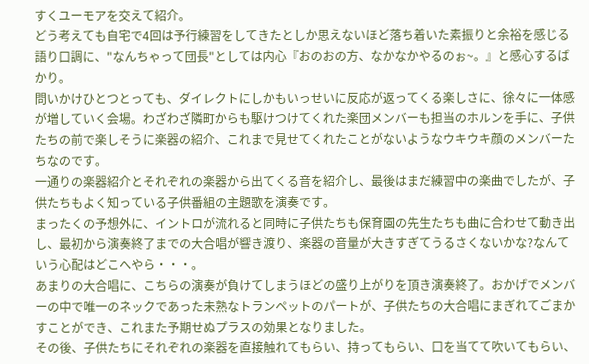すくユーモアを交えて紹介。
どう考えても自宅で4回は予行練習をしてきたとしか思えないほど落ち着いた素振りと余裕を感じる語り口調に、"なんちゃって団長"としては内心『おのおの方、なかなかやるのぉ~。』と感心するばかり。
問いかけひとつとっても、ダイレクトにしかもいっせいに反応が返ってくる楽しさに、徐々に一体感が増していく会場。わざわざ隣町からも駆けつけてくれた楽団メンバーも担当のホルンを手に、子供たちの前で楽しそうに楽器の紹介、これまで見せてくれたことがないようなウキウキ顔のメンバーたちなのです。
一通りの楽器紹介とそれぞれの楽器から出てくる音を紹介し、最後はまだ練習中の楽曲でしたが、子供たちもよく知っている子供番組の主題歌を演奏です。
まったくの予想外に、イントロが流れると同時に子供たちも保育園の先生たちも曲に合わせて動き出し、最初から演奏終了までの大合唱が響き渡り、楽器の音量が大きすぎてうるさくないかな?なんていう心配はどこへやら・・・。
あまりの大合唱に、こちらの演奏が負けてしまうほどの盛り上がりを頂き演奏終了。おかげでメンバーの中で唯一のネックであった未熟なトランペットのパートが、子供たちの大合唱にまぎれてごまかすことができ、これまた予期せぬプラスの効果となりました。
その後、子供たちにそれぞれの楽器を直接触れてもらい、持ってもらい、口を当てて吹いてもらい、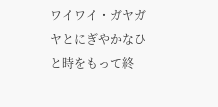ワイワイ・ガヤガヤとにぎやかなひと時をもって終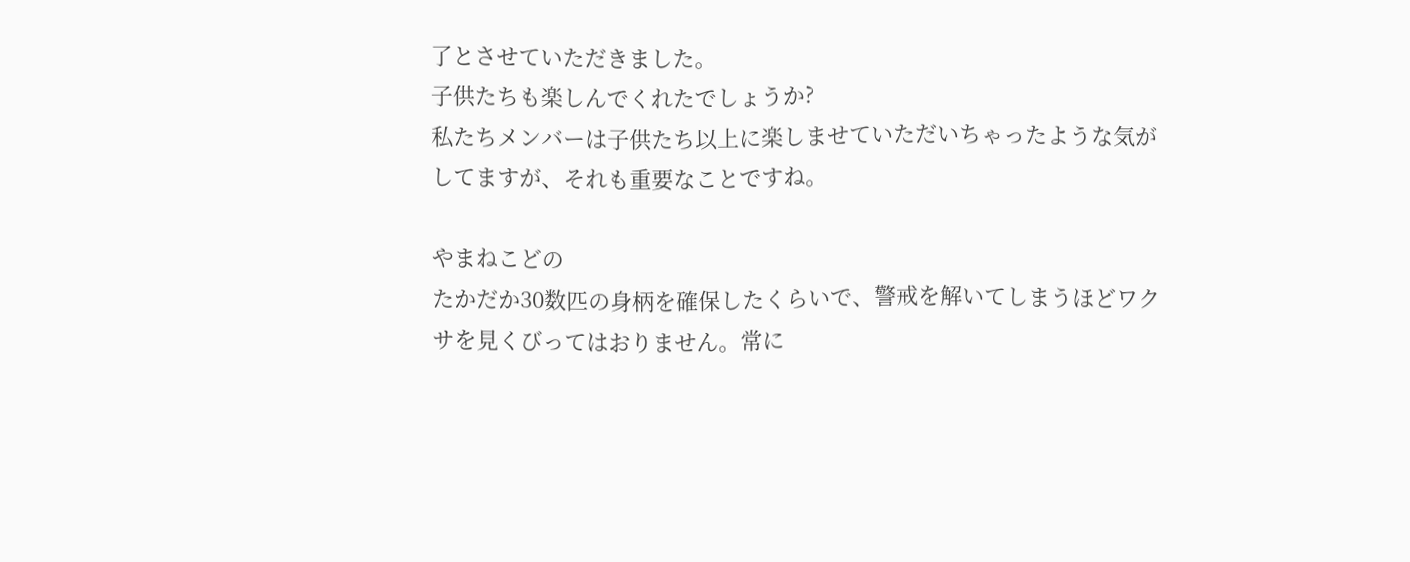了とさせていただきました。
子供たちも楽しんでくれたでしょうか?
私たちメンバーは子供たち以上に楽しませていただいちゃったような気がしてますが、それも重要なことですね。

やまねこどの
たかだか30数匹の身柄を確保したくらいで、警戒を解いてしまうほどワクサを見くびってはおりません。常に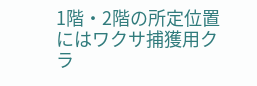1階・2階の所定位置にはワクサ捕獲用クラ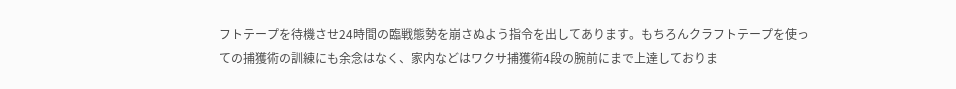フトテープを待機させ24時間の臨戦態勢を崩さぬよう指令を出してあります。もちろんクラフトテープを使っての捕獲術の訓練にも余念はなく、家内などはワクサ捕獲術4段の腕前にまで上達しておりま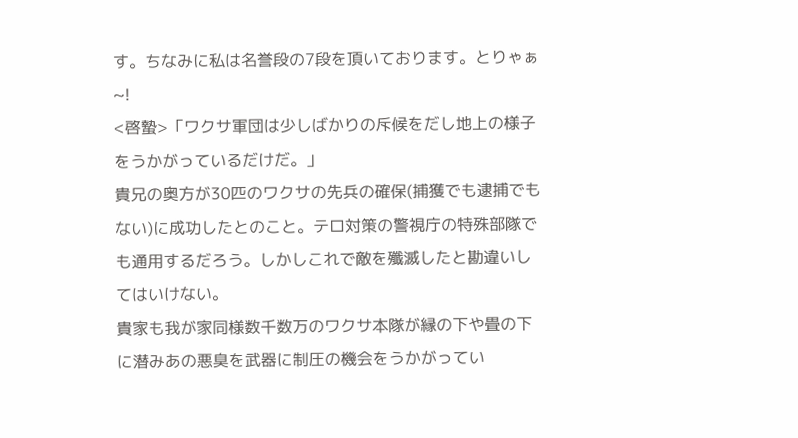す。ちなみに私は名誉段の7段を頂いております。とりゃぁ~!
<啓蟄>「ワクサ軍団は少しばかりの斥候をだし地上の様子をうかがっているだけだ。」
貴兄の奥方が30匹のワクサの先兵の確保(捕獲でも逮捕でもない)に成功したとのこと。テロ対策の警視庁の特殊部隊でも通用するだろう。しかしこれで敵を殲滅したと勘違いしてはいけない。
貴家も我が家同様数千数万のワクサ本隊が縁の下や畳の下に潜みあの悪臭を武器に制圧の機会をうかがってい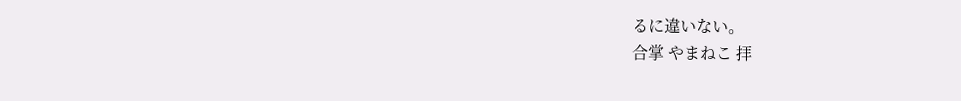るに違いない。
合掌 やまねこ 拝